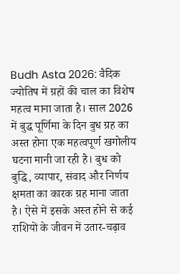Budh Asta 2026: वैदिक ज्योतिष में ग्रहों की चाल का विशेष महत्व माना जाता है। साल 2026 में बुद्ध पूर्णिमा के दिन बुध ग्रह का अस्त होना एक महत्वपूर्ण खगोलीय घटना मानी जा रही है। बुध को बुद्धि, व्यापार, संवाद और निर्णय क्षमता का कारक ग्रह माना जाता है। ऐसे में इसके अस्त होने से कई राशियों के जीवन में उतार-चढ़ाव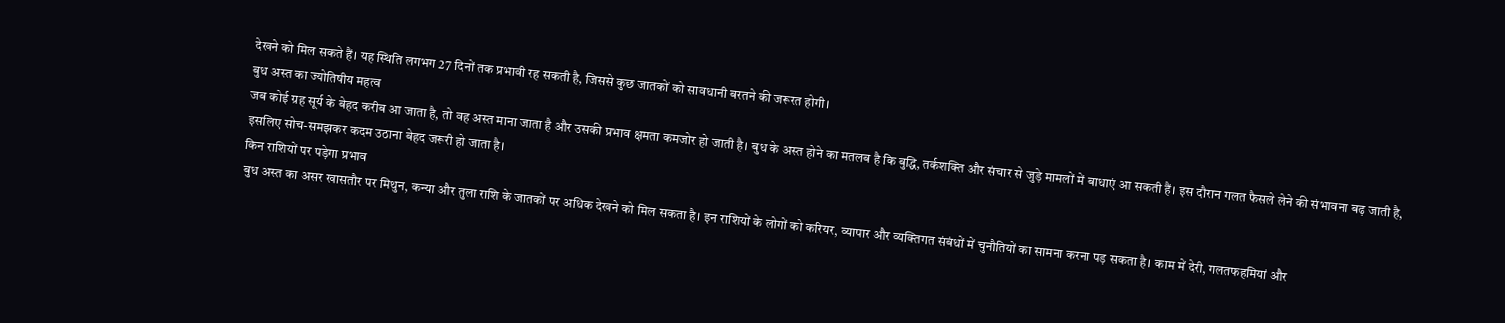देखने को मिल सकते हैं। यह स्थिति लगभग 27 दिनों तक प्रभावी रह सकती है, जिससे कुछ जातकों को सावधानी बरतने की जरूरत होगी।
बुध अस्त का ज्योतिषीय महत्व
जब कोई ग्रह सूर्य के बेहद करीब आ जाता है, तो वह अस्त माना जाता है और उसकी प्रभाव क्षमता कमजोर हो जाती है। बुध के अस्त होने का मतलब है कि बुद्धि, तर्कशक्ति और संचार से जुड़े मामलों में बाधाएं आ सकती हैं। इस दौरान गलत फैसले लेने की संभावना बढ़ जाती है, इसलिए सोच-समझकर कदम उठाना बेहद जरूरी हो जाता है।
किन राशियों पर पड़ेगा प्रभाव
बुध अस्त का असर खासतौर पर मिथुन, कन्या और तुला राशि के जातकों पर अधिक देखने को मिल सकता है। इन राशियों के लोगों को करियर, व्यापार और व्यक्तिगत संबंधों में चुनौतियों का सामना करना पड़ सकता है। काम में देरी, गलतफहमियां और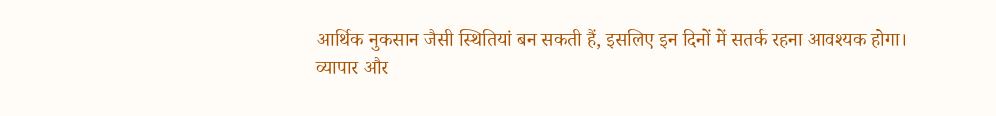आर्थिक नुकसान जैसी स्थितियां बन सकती हैं, इसलिए इन दिनों में सतर्क रहना आवश्यक होगा।
व्यापार और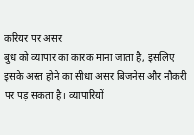करियर पर असर
बुध को व्यापार का कारक माना जाता है, इसलिए इसके अस्त होने का सीधा असर बिजनेस और नौकरी पर पड़ सकता है। व्यापारियों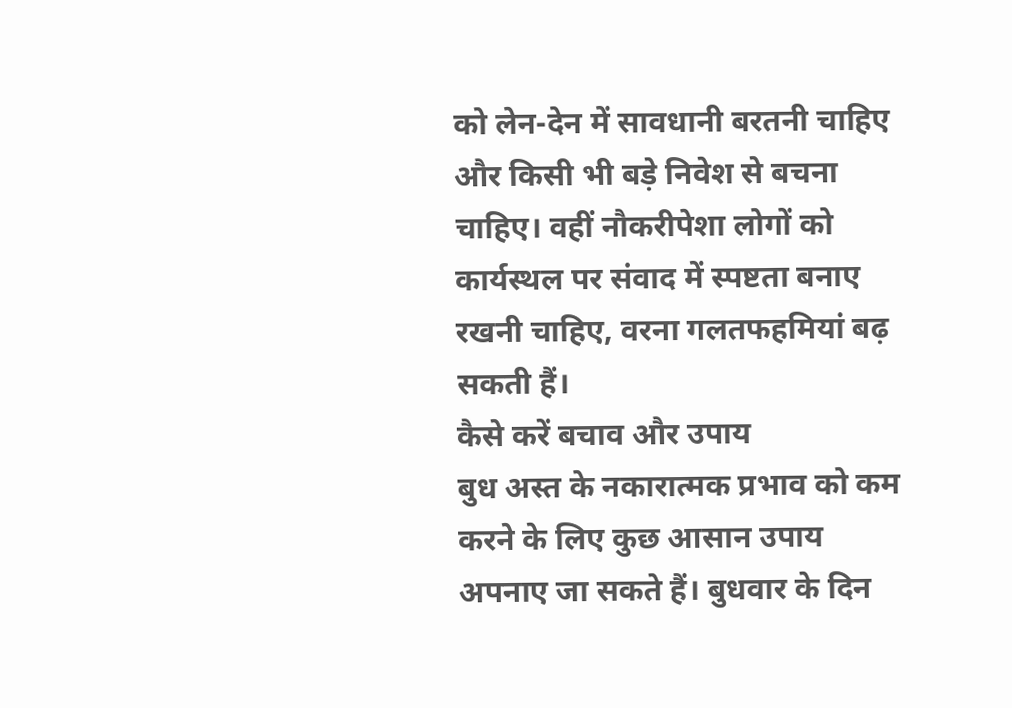को लेन-देन में सावधानी बरतनी चाहिए और किसी भी बड़े निवेश से बचना चाहिए। वहीं नौकरीपेशा लोगों को कार्यस्थल पर संवाद में स्पष्टता बनाए रखनी चाहिए, वरना गलतफहमियां बढ़ सकती हैं।
कैसे करें बचाव और उपाय
बुध अस्त के नकारात्मक प्रभाव को कम करने के लिए कुछ आसान उपाय अपनाए जा सकते हैं। बुधवार के दिन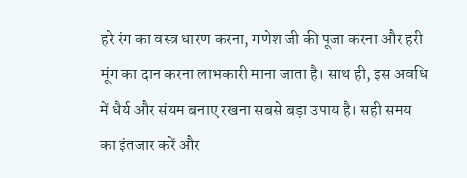हरे रंग का वस्त्र धारण करना, गणेश जी की पूजा करना और हरी मूंग का दान करना लाभकारी माना जाता है। साथ ही, इस अवधि में धैर्य और संयम बनाए रखना सबसे बड़ा उपाय है। सही समय का इंतजार करें और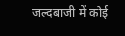जल्दबाजी में कोई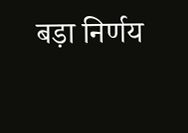बड़ा निर्णय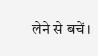लेने से बचें।